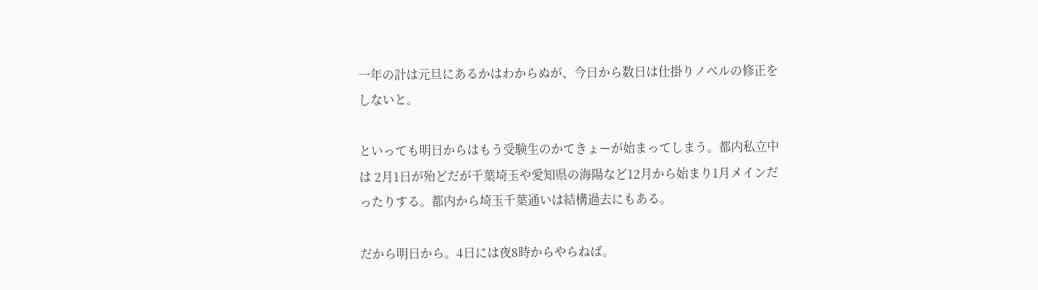一年の計は元旦にあるかはわからぬが、今日から数日は仕掛りノベルの修正をしないと。

といっても明日からはもう受験生のかてきょーが始まってしまう。都内私立中は 2月1日が殆どだが千葉埼玉や愛知県の海陽など12月から始まり1月メインだったりする。都内から埼玉千葉通いは結構過去にもある。

だから明日から。4日には夜8時からやらねば。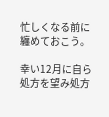忙しくなる前に纏めておこう。

幸い12月に自ら処方を望み処方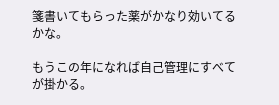箋書いてもらった薬がかなり効いてるかな。

もうこの年になれば自己管理にすべてが掛かる。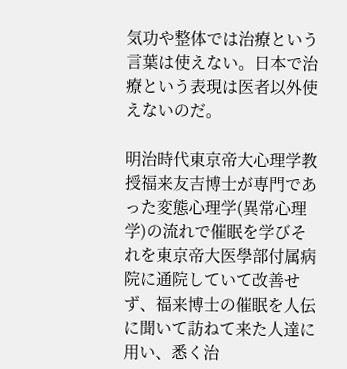気功や整体では治療という言葉は使えない。日本で治療という表現は医者以外使えないのだ。

明治時代東京帝大心理学教授福来友吉博士が専門であった変態心理学(異常心理学)の流れで催眠を学びそれを東京帝大医學部付属病院に通院していて改善せず、福来博士の催眠を人伝に聞いて訪ねて来た人達に用い、悉く治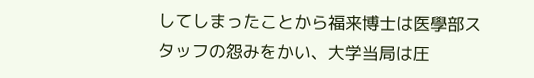してしまったことから福来博士は医學部スタッフの怨みをかい、大学当局は圧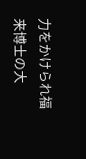力をかけられ福来博士の大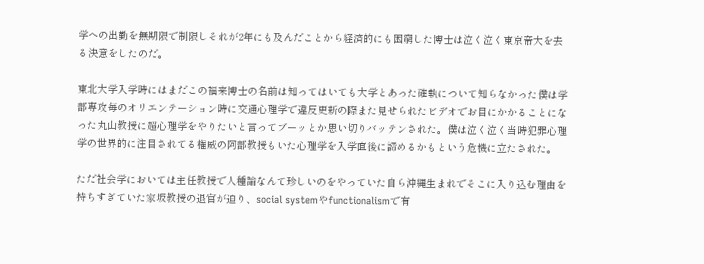学への出勤を無期限で制限しそれが2年にも及んだことから経済的にも困窮した博士は泣く泣く東京帝大を去る決意をしたのだ。

東北大学入学時にはまだこの福来博士の名前は知ってはいても大学とあった確執について知らなかった僕は学部専攻毎のオリエンテーション時に交通心理学で違反更新の際また見せられたビデオでお目にかかることになった丸山教授に超心理学をやりたいと言ってブーッとか思い切りバッテンされた。僕は泣く泣く当時犯罪心理学の世界的に注目されてる権威の阿部教授もいた心理学を入学直後に諦めるかもという危機に立たされた。

ただ社会学においては主任教授で人種論なんて珍しいのをやっていた自ら沖縄生まれでそこに入り込む理由を持ちすぎていた家坂教授の退官が迫り、social systemやfunctionalismで有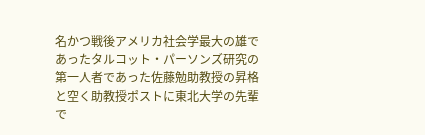名かつ戦後アメリカ社会学最大の雄であったタルコット・パーソンズ研究の第一人者であった佐藤勉助教授の昇格と空く助教授ポストに東北大学の先輩で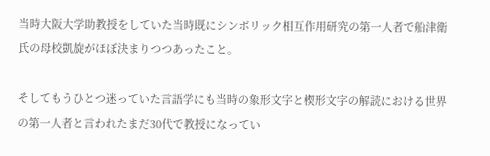当時大阪大学助教授をしていた当時既にシンボリック相互作用研究の第一人者で船津衛氏の母校凱旋がほぼ決まりつつあったこと。

そしてもうひとつ迷っていた言語学にも当時の象形文字と楔形文字の解読における世界の第一人者と言われたまだ30代で教授になってい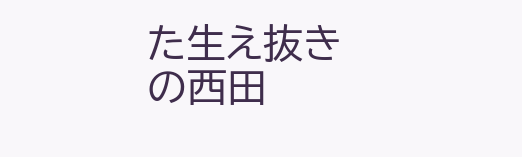た生え抜きの西田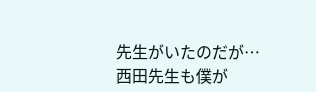先生がいたのだが…西田先生も僕が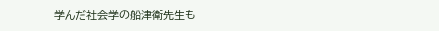学んだ社会学の船津衛先生も